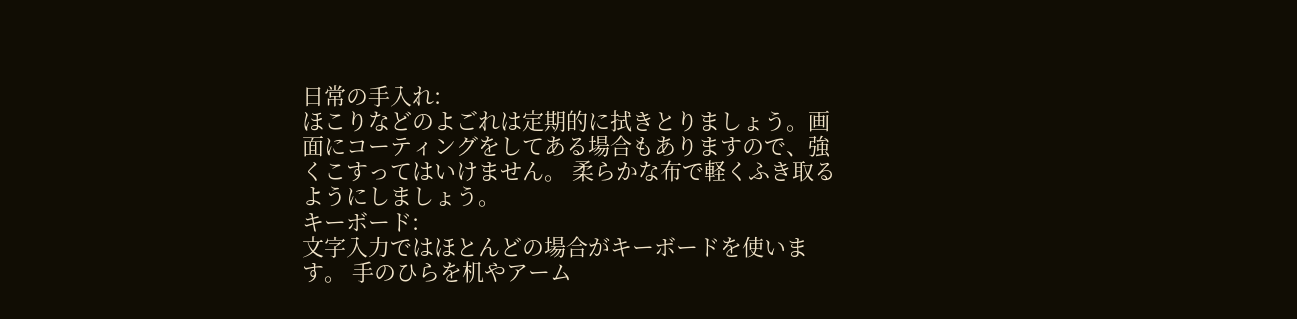日常の手入れ:
ほこりなどのよごれは定期的に拭きとりましょう。画面にコーティングをしてある場合もありますので、強くこすってはいけません。 柔らかな布で軽くふき取るようにしましょう。
キーボード:
文字入力ではほとんどの場合がキーボードを使います。 手のひらを机やアーム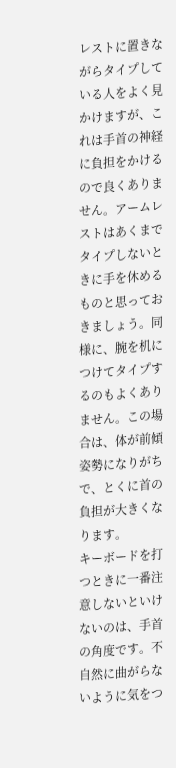レストに置きながらタイプしている人をよく見かけますが、これは手首の神経に負担をかけるので良くありません。アームレストはあくまでタイプしないときに手を休めるものと思っておきましょう。同様に、腕を机につけてタイプするのもよくありません。この場合は、体が前傾姿勢になりがちで、とくに首の負担が大きくなります。
キーボードを打つときに一番注意しないといけないのは、手首の角度です。不自然に曲がらないように気をつ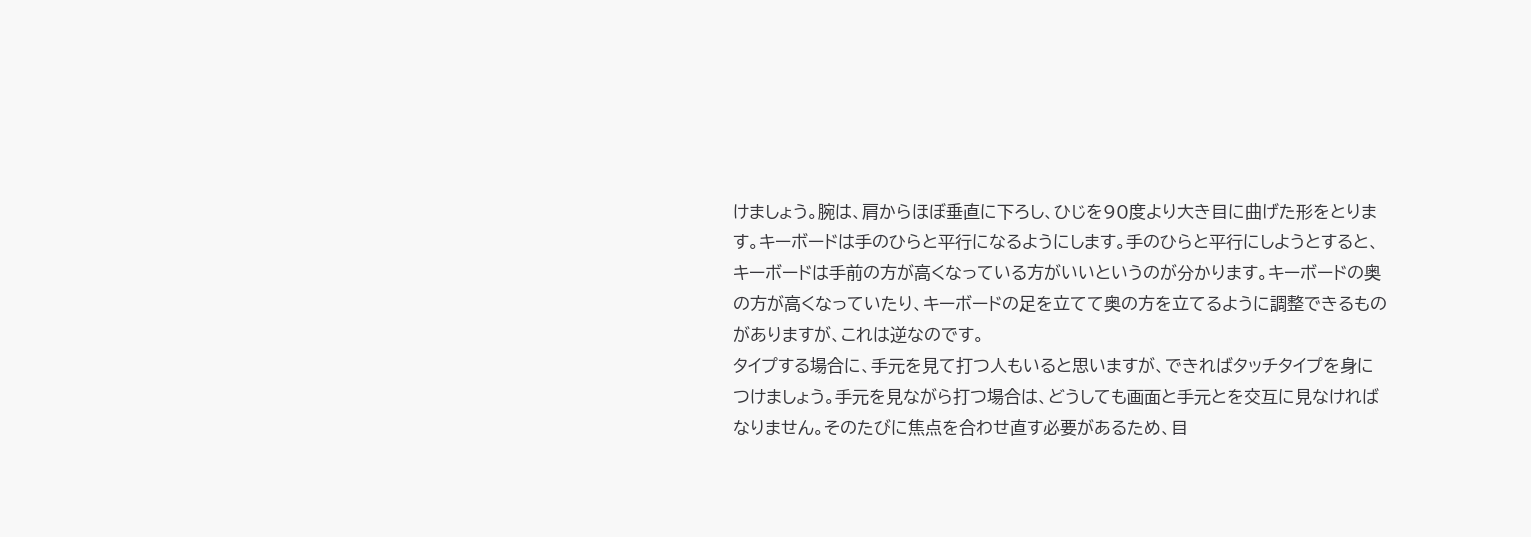けましょう。腕は、肩からほぼ垂直に下ろし、ひじを90度より大き目に曲げた形をとります。キーボードは手のひらと平行になるようにします。手のひらと平行にしようとすると、キーボードは手前の方が高くなっている方がいいというのが分かります。キーボードの奥の方が高くなっていたり、キーボードの足を立てて奥の方を立てるように調整できるものがありますが、これは逆なのです。
タイプする場合に、手元を見て打つ人もいると思いますが、できればタッチタイプを身につけましょう。手元を見ながら打つ場合は、どうしても画面と手元とを交互に見なければなりません。そのたびに焦点を合わせ直す必要があるため、目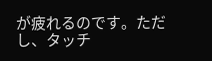が疲れるのです。ただし、タッチ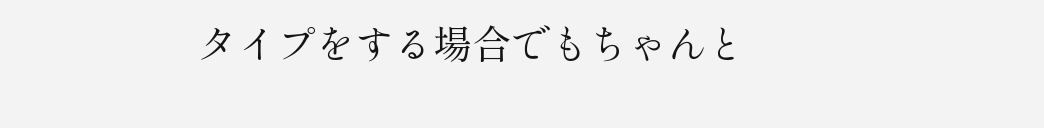タイプをする場合でもちゃんと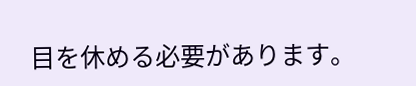目を休める必要があります。